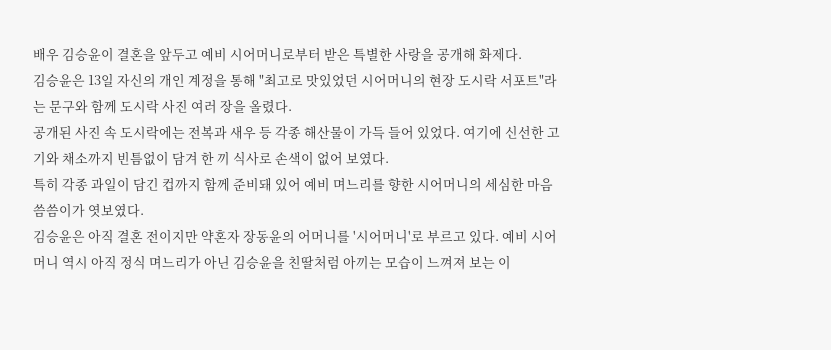배우 김승윤이 결혼을 앞두고 예비 시어머니로부터 받은 특별한 사랑을 공개해 화제다.
김승윤은 13일 자신의 개인 계정을 통해 "최고로 맛있었던 시어머니의 현장 도시락 서포트"라는 문구와 함께 도시락 사진 여러 장을 올렸다.
공개된 사진 속 도시락에는 전복과 새우 등 각종 해산물이 가득 들어 있었다. 여기에 신선한 고기와 채소까지 빈틈없이 담겨 한 끼 식사로 손색이 없어 보였다.
특히 각종 과일이 담긴 컵까지 함께 준비돼 있어 예비 며느리를 향한 시어머니의 세심한 마음 씀씀이가 엿보였다.
김승윤은 아직 결혼 전이지만 약혼자 장동윤의 어머니를 '시어머니'로 부르고 있다. 예비 시어머니 역시 아직 정식 며느리가 아닌 김승윤을 친딸처럼 아끼는 모습이 느껴져 보는 이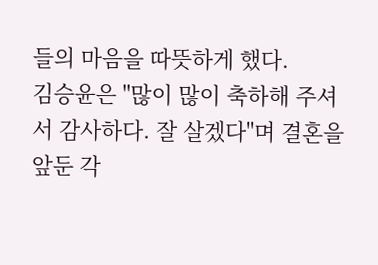들의 마음을 따뜻하게 했다.
김승윤은 "많이 많이 축하해 주셔서 감사하다. 잘 살겠다"며 결혼을 앞둔 각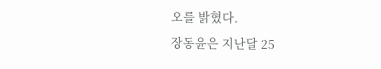오를 밝혔다.
장동윤은 지난달 25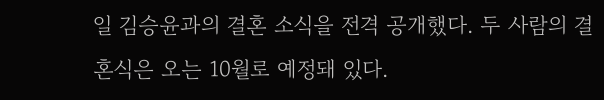일 김승윤과의 결혼 소식을 전격 공개했다. 두 사람의 결혼식은 오는 10월로 예정돼 있다.